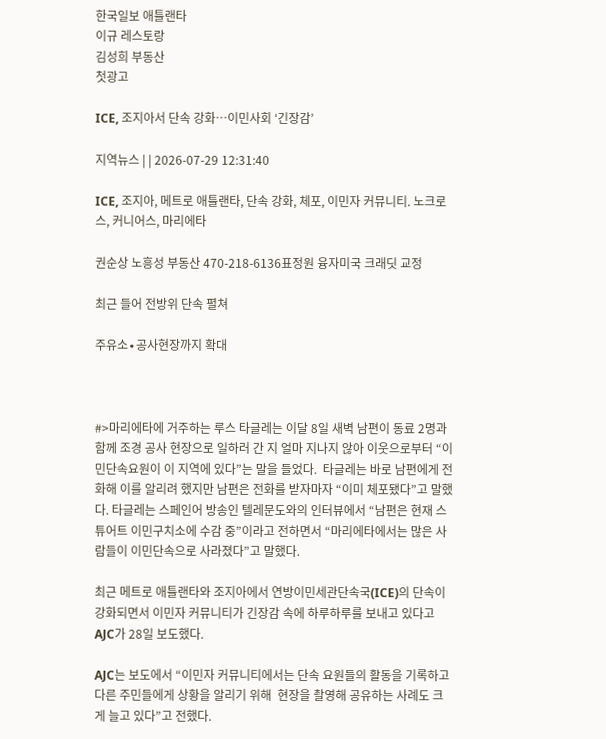한국일보 애틀랜타
이규 레스토랑
김성희 부동산
첫광고

ICE, 조지아서 단속 강화…이민사회 ‘긴장감’

지역뉴스 | | 2026-07-29 12:31:40

ICE, 조지아, 메트로 애틀랜타, 단속 강화, 체포, 이민자 커뮤니티. 노크로스, 커니어스, 마리에타

권순상 노흥성 부동산 470-218-6136표정원 융자미국 크래딧 교정

최근 들어 전방위 단속 펼쳐

주유소∙공사현장까지 확대



#>마리에타에 거주하는 루스 타글레는 이달 8일 새벽 남편이 동료 2명과 함께 조경 공사 현장으로 일하러 간 지 얼마 지나지 않아 이웃으로부터 “이민단속요원이 이 지역에 있다”는 말을 들었다.  타글레는 바로 남편에게 전화해 이를 알리려 했지만 남편은 전화를 받자마자 “이미 체포됐다”고 말했다. 타글레는 스페인어 방송인 텔레문도와의 인터뷰에서 “남편은 현재 스튜어트 이민구치소에 수감 중”이라고 전하면서 “마리에타에서는 많은 사람들이 이민단속으로 사라졌다”고 말했다.

최근 메트로 애틀랜타와 조지아에서 연방이민세관단속국(ICE)의 단속이 강화되면서 이민자 커뮤니티가 긴장감 속에 하루하루를 보내고 있다고 AJC가 28일 보도했다.

AJC는 보도에서 “이민자 커뮤니티에서는 단속 요원들의 활동을 기록하고 다른 주민들에게 상황을 알리기 위해  현장을 촬영해 공유하는 사례도 크게 늘고 있다”고 전했다.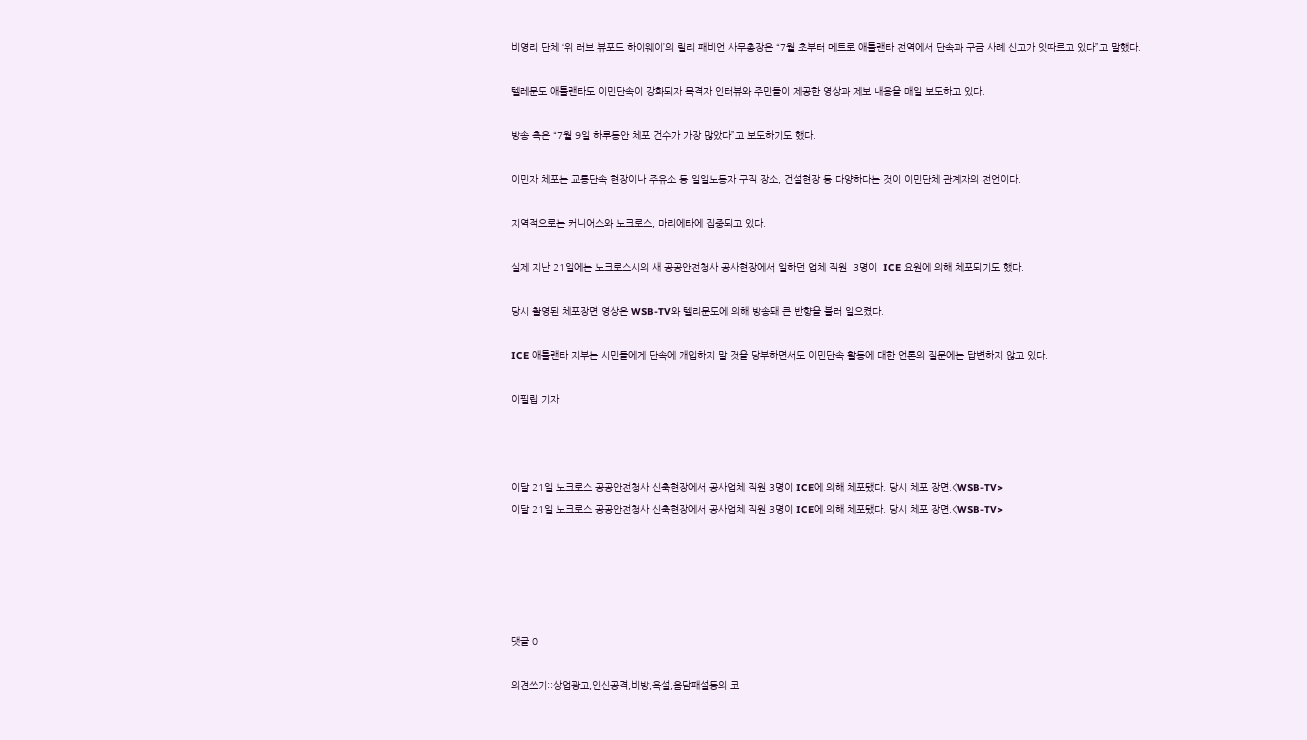비영리 단체 ‘위 러브 뷰포드 하이웨이’의 릴리 패비언 사무총장은 “7월 초부터 메트로 애틀랜타 전역에서 단속과 구금 사례 신고가 잇따르고 있다”고 말했다.

텔레문도 애틀랜타도 이민단속이 강화되자 목격자 인터뷰와 주민들이 제공한 영상과 제보 내용을 매일 보도하고 있다.

방송 측은 “7월 9일 하루동안 체포 건수가 가장 많았다”고 보도하기도 했다.

이민자 체포는 교통단속 현장이나 주유소 등 일일노동자 구직 장소, 건설현장 등 다양하다는 것이 이민단체 관계자의 전언이다.

지역적으로는 커니어스와 노크로스, 마리에타에 집중되고 있다.

실제 지난 21일에는 노크로스시의 새 공공안전청사 공사현장에서 일하던 업체 직원  3명이  ICE 요원에 의해 체포되기도 했다.

당시 촬영된 체포장면 영상은 WSB-TV와 텔리문도에 의해 방송돼 큰 반향을 불러 일으켰다.

ICE 애틀랜타 지부는 시민들에게 단속에 개입하지 말 것을 당부하면서도 이민단속 활동에 대한 언론의 질문에는 답변하지 않고 있다.

이필립 기자



이달 21일 노크로스 공공안전청사 신축현장에서 공사업체 직원 3명이 ICE에 의해 체포됐다. 당시 체포 장면.<WSB-TV>
이달 21일 노크로스 공공안전청사 신축현장에서 공사업체 직원 3명이 ICE에 의해 체포됐다. 당시 체포 장면.<WSB-TV>





댓글 0

의견쓰기::상업광고,인신공격,비방,욕설,음담패설등의 코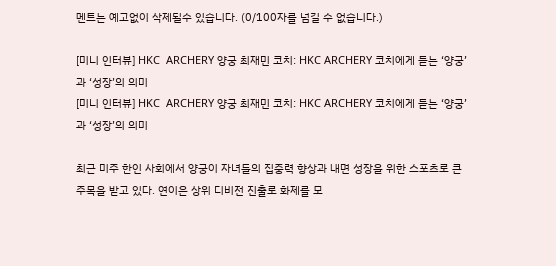멘트는 예고없이 삭제될수 있습니다. (0/100자를 넘길 수 없습니다.)

[미니 인터뷰] HKC  ARCHERY 양궁 최재민 코치: HKC ARCHERY 코치에게 듣는 ‘양궁’과 ‘성장’의 의미
[미니 인터뷰] HKC  ARCHERY 양궁 최재민 코치: HKC ARCHERY 코치에게 듣는 ‘양궁’과 ‘성장’의 의미

최근 미주 한인 사회에서 양궁이 자녀들의 집중력 향상과 내면 성장을 위한 스포츠로 큰 주목을 받고 있다. 연이은 상위 디비전 진출로 화제를 모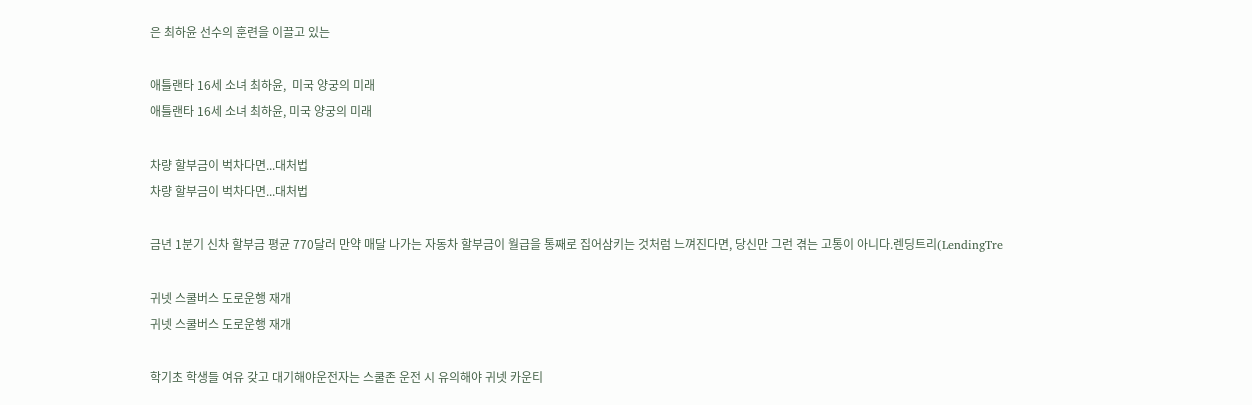은 최하윤 선수의 훈련을 이끌고 있는

애틀랜타 16세 소녀 최하윤,  미국 양궁의 미래
애틀랜타 16세 소녀 최하윤, 미국 양궁의 미래

차량 할부금이 벅차다면...대처법
차량 할부금이 벅차다면...대처법

금년 1분기 신차 할부금 평균 770달러 만약 매달 나가는 자동차 할부금이 월급을 통째로 집어삼키는 것처럼 느껴진다면, 당신만 그런 겪는 고통이 아니다.렌딩트리(LendingTre

귀넷 스쿨버스 도로운행 재개
귀넷 스쿨버스 도로운행 재개

학기초 학생들 여유 갖고 대기해야운전자는 스쿨존 운전 시 유의해야 귀넷 카운티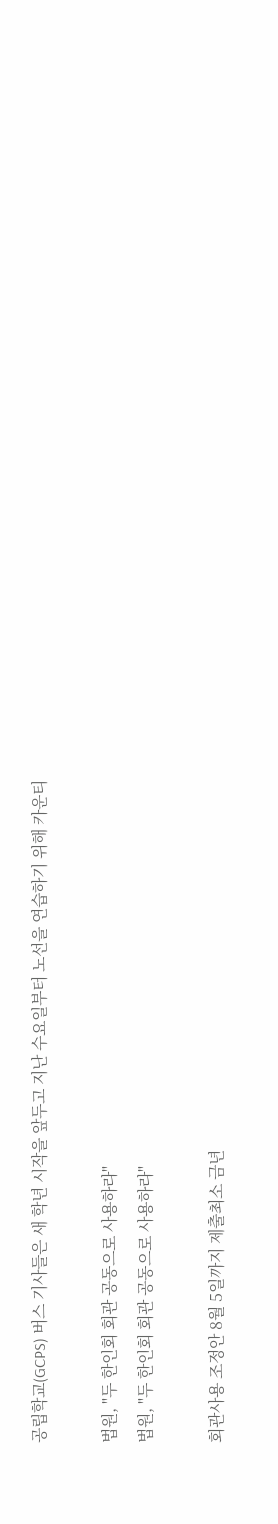공립학교(GCPS) 버스 기사들은 새 학년 시작을 앞두고 지난 수요일부터 노선을 연습하기 위해 카운티

법원, "두 한인회 회관 공동으로 사용하라"
법원, "두 한인회 회관 공동으로 사용하라"

회관사용 조정안 8월 5일까지 제출최소 금년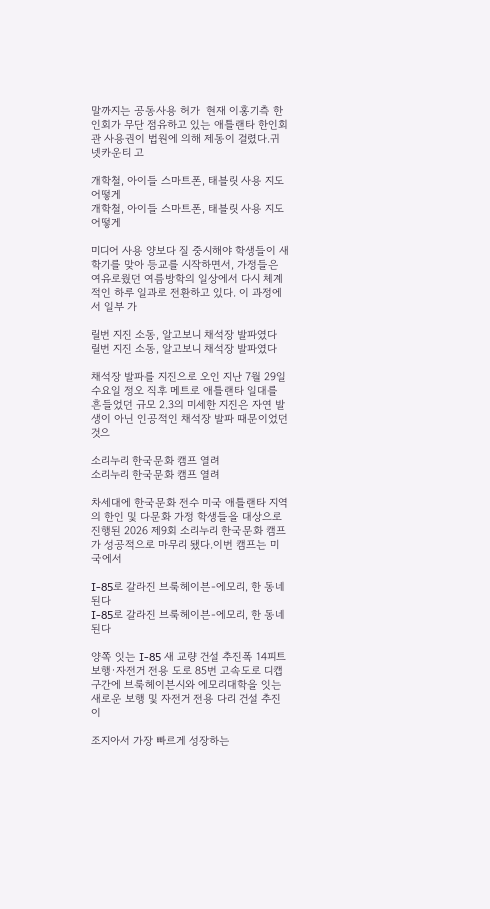말까지는 공동사용 허가  현재 이홍기측 한인회가 무단 점유하고 있는 애틀랜타 한인회관 사용권이 법원에 의해 제동이 걸렸다.귀넷카운티 고

개학철, 아이들 스마트폰, 태블릿 사용 지도 어떻게
개학철, 아이들 스마트폰, 태블릿 사용 지도 어떻게

미디어 사용 양보다 질 중시해야 학생들이 새 학기를 맞아 등교를 시작하면서, 가정들은 여유로웠던 여름방학의 일상에서 다시 체계적인 하루 일과로 전환하고 있다. 이 과정에서 일부 가

릴번 지진 소동, 알고보니 채석장 발파였다
릴번 지진 소동, 알고보니 채석장 발파였다

채석장 발파를 지진으로 오인 지난 7월 29일 수요일 정오 직후 메트로 애틀랜타 일대를 흔들었던 규모 2.3의 미세한 지진은 자연 발생이 아닌 인공적인 채석장 발파 때문이었던 것으

소리누리 한국문화 캠프 열려
소리누리 한국문화 캠프 열려

차세대에 한국문화 전수 미국 애틀랜타 지역의 한인 및 다문화 가정 학생들을 대상으로 진행된 2026 제9회 소리누리 한국문화 캠프가 성공적으로 마무리 됐다.이번 캠프는 미국에서

I-85로 갈라진 브룩헤이븐-에모리, 한 동네 된다
I-85로 갈라진 브룩헤이븐-에모리, 한 동네 된다

양쪽 잇는 I-85 새 교량 건설 추진폭 14피트 보행∙자전거 전용 도로 85번 고속도로 디캡 구간에 브룩헤이븐시와 에모리대학을 잇는 새로운 보행 및 자전거 전용 다리 건설 추진이

조지아서 가장 빠르게 성장하는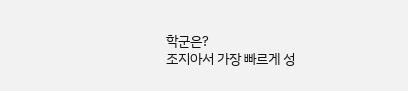학군은?
조지아서 가장 빠르게 성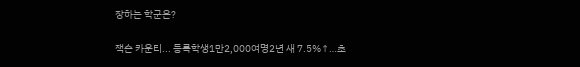장하는 학군은?

잭슨 카운티... 등록학생1만2,000여명2년 새 7.5%↑…초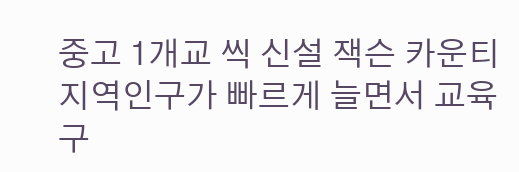중고 1개교 씩 신설 잭슨 카운티 지역인구가 빠르게 늘면서 교육구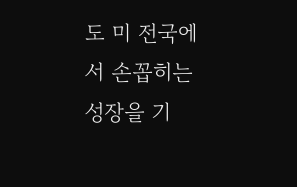도 미 전국에서 손꼽히는 성장을 기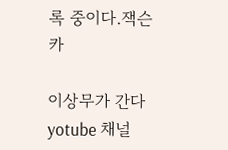록 중이다.잭슨 카

이상무가 간다 yotube 채널